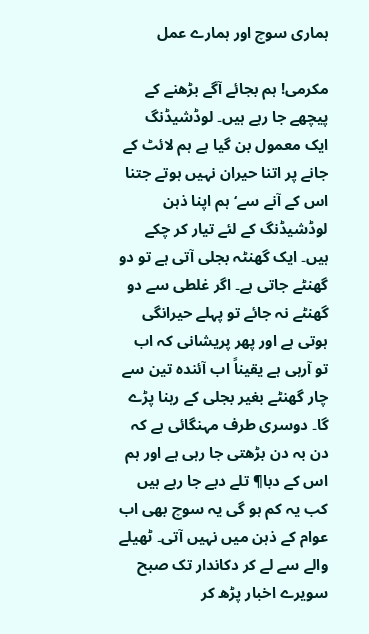ہماری سوچ اور ہمارے عمل

مکرمی! ہم بجائے آگے بڑھنے کے پیچھے جا رہے ہیں۔ لوڈشیڈنگ ایک معمول بن گیا ہے ہم لائٹ کے جانے پر اتنا حیران نہیں ہوتے جتنا اس کے آنے سے‘ ہم اپنا ذہن لوڈشیڈنگ کے لئے تیار کر چکے ہیں۔ ایک گھنٹہ بجلی آتی ہے تو دو گھنٹے جاتی ہے۔ اگر غلطی سے دو گھنٹے نہ جائے تو پہلے حیرانگی ہوتی ہے اور پھر پریشانی کہ اب تو آرہی ہے یقیناً اب آئندہ تین سے چار گھنٹے بغیر بجلی کے رہنا پڑے گا۔ دوسری طرف مہنگائی ہے کہ دن بہ دن بڑھتی جا رہی ہے اور ہم اس کے دبا¶ تلے دبے جا رہے ہیں کب یہ کم ہو گی یہ سوچ بھی اب عوام کے ذہن میں نہیں آتی۔ ٹھیلے والے سے لے کر دکاندار تک صبح سویرے اخبار پڑھ کر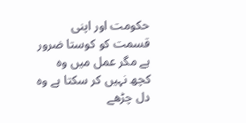حکومت اور اپنی قسمت کو کوستا ضرور ہے مگر عمل میں وہ کچھ نہیں کر سکتا ہے وہ دل چڑھے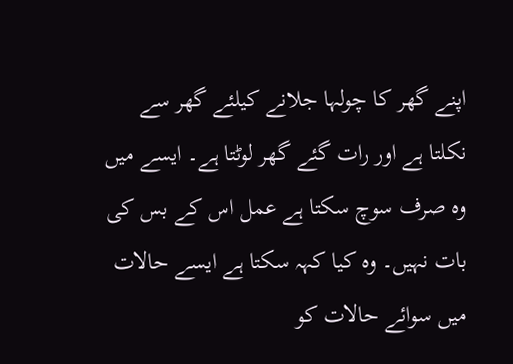اپنے گھر کا چولہا جلانے کیلئے گھر سے نکلتا ہے اور رات گئے گھر لوٹتا ہے۔ ایسے میں وہ صرف سوچ سکتا ہے عمل اس کے بس کی بات نہیں۔ وہ کیا کہہ سکتا ہے ایسے حالات میں سوائے حالات کو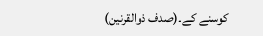کوسنے کے۔(صدف ذوالقرنین)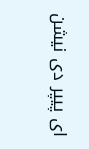ای پیپر دی نیشن